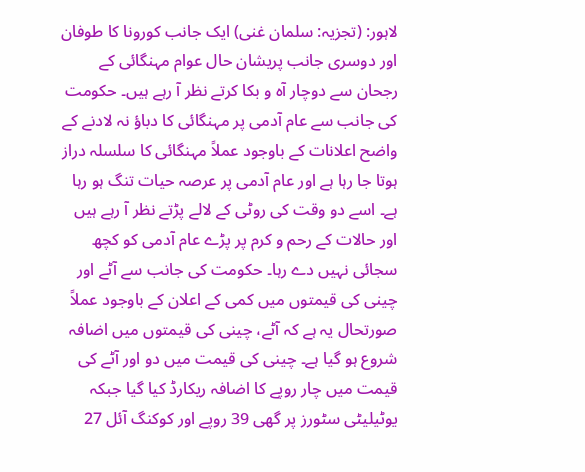لاہور: (تجزیہ: سلمان غنی) ایک جانب کورونا کا طوفان اور دوسری جانب پریشان حال عوام مہنگائی کے رجحان سے دوچار آہ و بکا کرتے نظر آ رہے ہیں۔ حکومت کی جانب سے عام آدمی پر مہنگائی کا دباؤ نہ لادنے کے واضح اعلانات کے باوجود عملاً مہنگائی کا سلسلہ دراز ہوتا جا رہا ہے اور عام آدمی پر عرصہ حیات تنگ ہو رہا ہے۔ اسے دو وقت کی روٹی کے لالے پڑتے نظر آ رہے ہیں اور حالات کے رحم و کرم پر پڑے عام آدمی کو کچھ سجائی نہیں دے رہا۔ حکومت کی جانب سے آٹے اور چینی کی قیمتوں میں کمی کے اعلان کے باوجود عملاً صورتحال یہ ہے کہ آٹے، چینی کی قیمتوں میں اضافہ شروع ہو گیا ہے۔ چینی کی قیمت میں دو اور آٹے کی قیمت میں چار روپے کا اضافہ ریکارڈ کیا گیا جبکہ یوٹیلیٹی سٹورز پر گھی 39 روپے اور کوکنگ آئل 27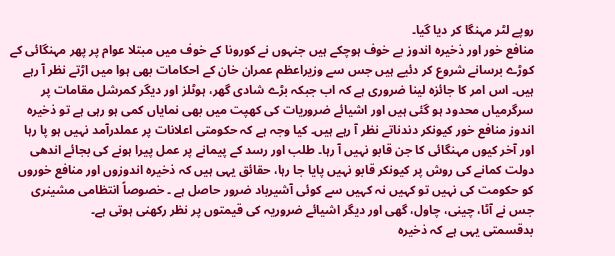روپے لٹر مہنگا کر دیا گیا۔
منافع خور اور ذخیرہ اندوز بے خوف ہوچکے ہیں جنہوں نے کورونا کے خوف میں مبتلا عوام پر پھر مہنگائی کے کوڑے برسانے شروع کر دئیے ہیں جس سے وزیراعظم عمران خان کے احکامات بھی ہوا میں اڑتے نظر آ رہے ہیں۔ اس امر کا جائزہ لینا ضروری ہے کہ اب جبکہ بڑے شادی گھر، ہوٹلز اور دیگر کمرشل مقامات پر سرگرمیاں محدود ہو گئی ہیں اور اشیائے ضروریات کی کھپت میں بھی نمایاں کمی ہو رہی ہے تو ذخیرہ اندوز منافع خور کیونکر دندناتے نظر آ رہے ہیں۔ کیا وجہ ہے کہ حکومتی اعلانات پر عملدرآمد نہیں ہو پا رہا اور آخر کیوں مہنگائی کا جن قابو نہیں آ رہا۔ طلب اور رسد کے پیمانے پر عمل پیرا ہونے کی بجائے اندھی دولت کمانے کی روش پر کیونکر قابو نہیں پایا جا رہا، حقائق یہی ہیں کہ ذخیرہ اندوزوں اور منافع خوروں کو حکومت کی نہیں تو کہیں نہ کہیں سے کوئی آشیرباد ضرور حاصل ہے ۔ خصوصاً انتظامی مشینری جس نے آٹا، چینی، چاول، گھی اور دیگر اشیائے ضروریہ کی قیمتوں پر نظر رکھنی ہوتی ہے۔
بدقسمتی یہی ہے کہ ذخیرہ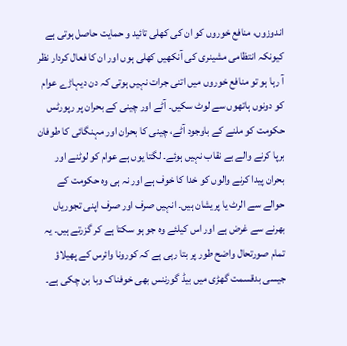اندوزوں، منافع خوروں کو ان کی کھلی تائید و حمایت حاصل ہوتی ہے کیونکہ انتظامی مشینری کی آنکھیں کھلی ہوں اور ان کا فعال کردار نظر آ رہا ہو تو منافع خوروں میں اتنی جرات نہیں ہوتی کہ دن دیہاڑے عوام کو دونوں ہاتھوں سے لوٹ سکیں۔ آٹے اور چینی کے بحران پر رپورٹس حکومت کو ملنے کے باوجود آٹے، چینی کا بحران اور مہنگائی کا طوفان برپا کرنے والے بے نقاب نہیں ہوئے۔ لگتا یوں ہے عوام کو لوٹنے اور بحران پیدا کرنے والوں کو خدا کا خوف ہے اور نہ ہی وہ حکومت کے حوالے سے الرٹ یا پریشان ہیں۔ انہیں صرف اور صرف اپنی تجوریاں بھرنے سے غرض ہے اور اس کیلئے وہ جو ہو سکتا ہے کر گزرتے ہیں۔ یہ تمام صورتحال واضح طور پر بتا رہی ہے کہ کورونا وائرس کے پھیلاؤ جیسی بدقسمت گھڑی میں بیڈ گورننس بھی خوفناک وبا بن چکی ہے۔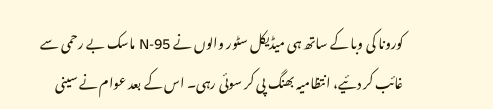کورونا کی وبا کے ساتھ ہی میڈیکل سٹور والوں نے N-95 ماسک بے رحمی سے غائب کر دئیے، انتظامیہ بھنگ پی کر سوئی رہی۔ اس کے بعد عوام نے سینی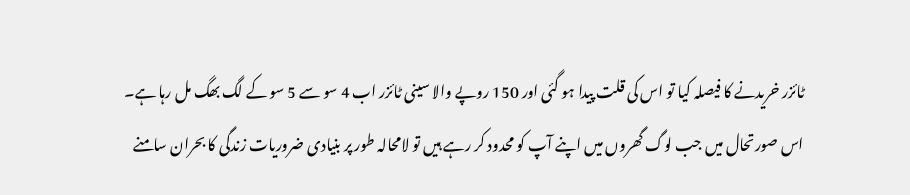ٹائزر خریدنے کا فیصلہ کیا تو اس کی قلت پیدا ہو گئی اور 150 روپے والا سینی ٹائزر اب 4 سو سے 5 سو کے لگ بھگ مل رہا ہے۔
اس صورتحال میں جب لوگ گھروں میں اپنے آپ کو محدود کر رہے ہیں تو لامحالہ طور پر بنیادی ضروریات زندگی کا بحران سامنے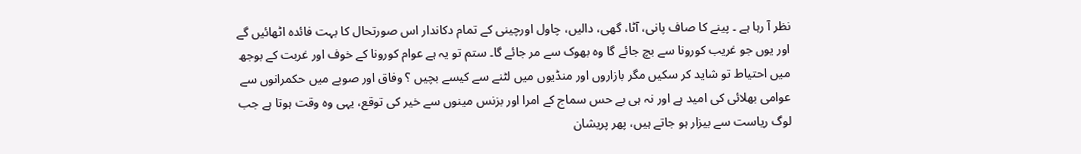نظر آ رہا ہے ۔ پینے کا صاف پانی، آٹا، گھی، دالیں، چاول اورچینی کے تمام دکاندار اس صورتحال کا بہت فائدہ اٹھائیں گے اور یوں جو غریب کورونا سے بچ جائے گا وہ بھوک سے مر جائے گا۔ ستم تو یہ ہے عوام کورونا کے خوف اور غربت کے بوجھ میں احتیاط تو شاید کر سکیں مگر بازاروں اور منڈیوں میں لٹنے سے کیسے بچیں ؟ وفاق اور صوبے میں حکمرانوں سے عوامی بھلائی کی امید ہے اور نہ ہی بے حس سماج کے امرا اور بزنس مینوں سے خیر کی توقع، یہی وہ وقت ہوتا ہے جب لوگ ریاست سے بیزار ہو جاتے ہیں، پھر پریشان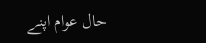حال عوام اپنے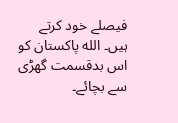فیصلے خود کرتے ہیں۔ الله پاکستان کو اس بدقسمت گھڑی سے بچائے۔